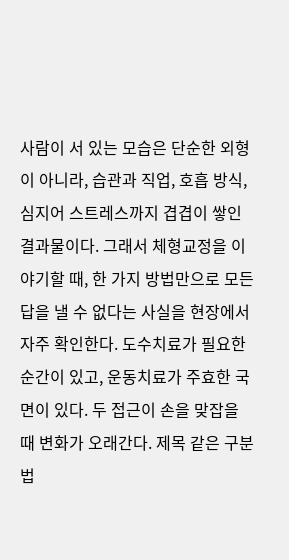사람이 서 있는 모습은 단순한 외형이 아니라, 습관과 직업, 호흡 방식, 심지어 스트레스까지 겹겹이 쌓인 결과물이다. 그래서 체형교정을 이야기할 때, 한 가지 방법만으로 모든 답을 낼 수 없다는 사실을 현장에서 자주 확인한다. 도수치료가 필요한 순간이 있고, 운동치료가 주효한 국면이 있다. 두 접근이 손을 맞잡을 때 변화가 오래간다. 제목 같은 구분법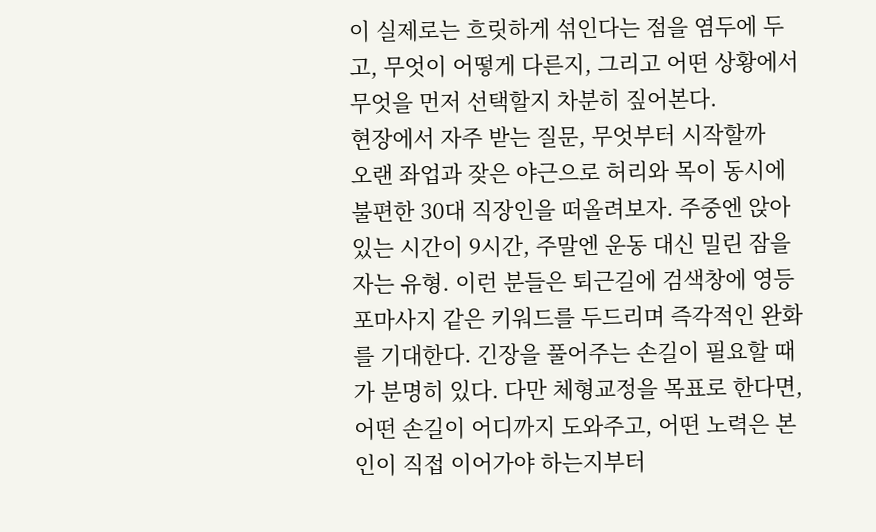이 실제로는 흐릿하게 섞인다는 점을 염두에 두고, 무엇이 어떻게 다른지, 그리고 어떤 상황에서 무엇을 먼저 선택할지 차분히 짚어본다.
현장에서 자주 받는 질문, 무엇부터 시작할까
오랜 좌업과 잦은 야근으로 허리와 목이 동시에 불편한 30대 직장인을 떠올려보자. 주중엔 앉아 있는 시간이 9시간, 주말엔 운동 대신 밀린 잠을 자는 유형. 이런 분들은 퇴근길에 검색창에 영등포마사지 같은 키워드를 두드리며 즉각적인 완화를 기대한다. 긴장을 풀어주는 손길이 필요할 때가 분명히 있다. 다만 체형교정을 목표로 한다면, 어떤 손길이 어디까지 도와주고, 어떤 노력은 본인이 직접 이어가야 하는지부터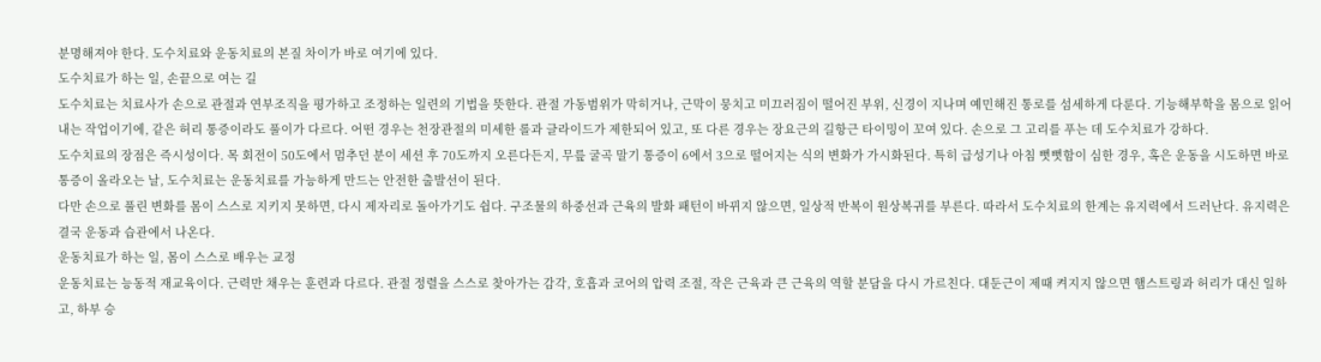분명해져야 한다. 도수치료와 운동치료의 본질 차이가 바로 여기에 있다.
도수치료가 하는 일, 손끝으로 여는 길
도수치료는 치료사가 손으로 관절과 연부조직을 평가하고 조정하는 일련의 기법을 뜻한다. 관절 가동범위가 막히거나, 근막이 뭉치고 미끄러짐이 떨어진 부위, 신경이 지나며 예민해진 통로를 섬세하게 다룬다. 기능해부학을 몸으로 읽어내는 작업이기에, 같은 허리 통증이라도 풀이가 다르다. 어떤 경우는 천장관절의 미세한 롤과 글라이드가 제한되어 있고, 또 다른 경우는 장요근의 길항근 타이밍이 꼬여 있다. 손으로 그 고리를 푸는 데 도수치료가 강하다.
도수치료의 장점은 즉시성이다. 목 회전이 50도에서 멈추던 분이 세션 후 70도까지 오른다든지, 무릎 굴곡 말기 통증이 6에서 3으로 떨어지는 식의 변화가 가시화된다. 특히 급성기나 아침 뻣뻣함이 심한 경우, 혹은 운동을 시도하면 바로 통증이 올라오는 날, 도수치료는 운동치료를 가능하게 만드는 안전한 출발선이 된다.
다만 손으로 풀린 변화를 몸이 스스로 지키지 못하면, 다시 제자리로 돌아가기도 쉽다. 구조물의 하중선과 근육의 발화 패턴이 바뀌지 않으면, 일상적 반복이 원상복귀를 부른다. 따라서 도수치료의 한계는 유지력에서 드러난다. 유지력은 결국 운동과 습관에서 나온다.
운동치료가 하는 일, 몸이 스스로 배우는 교정
운동치료는 능동적 재교육이다. 근력만 채우는 훈련과 다르다. 관절 정렬을 스스로 찾아가는 감각, 호흡과 코어의 압력 조절, 작은 근육과 큰 근육의 역할 분담을 다시 가르친다. 대둔근이 제때 켜지지 않으면 햄스트링과 허리가 대신 일하고, 하부 승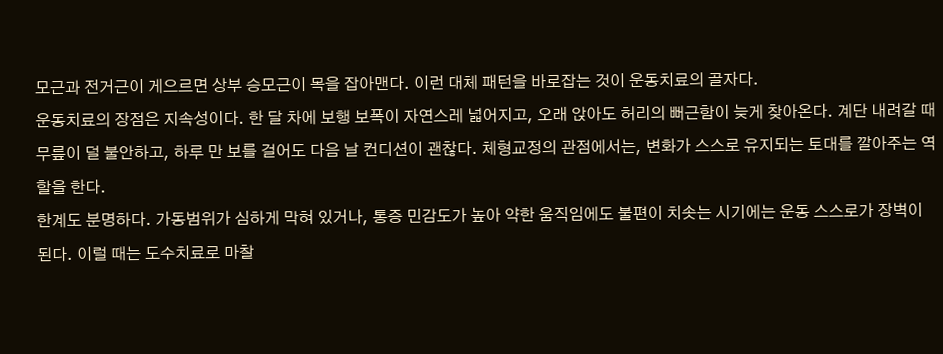모근과 전거근이 게으르면 상부 승모근이 목을 잡아맨다. 이런 대체 패턴을 바로잡는 것이 운동치료의 골자다.
운동치료의 장점은 지속성이다. 한 달 차에 보행 보폭이 자연스레 넓어지고, 오래 앉아도 허리의 뻐근함이 늦게 찾아온다. 계단 내려갈 때 무릎이 덜 불안하고, 하루 만 보를 걸어도 다음 날 컨디션이 괜찮다. 체형교정의 관점에서는, 변화가 스스로 유지되는 토대를 깔아주는 역할을 한다.
한계도 분명하다. 가동범위가 심하게 막혀 있거나, 통증 민감도가 높아 약한 움직임에도 불편이 치솟는 시기에는 운동 스스로가 장벽이 된다. 이럴 때는 도수치료로 마찰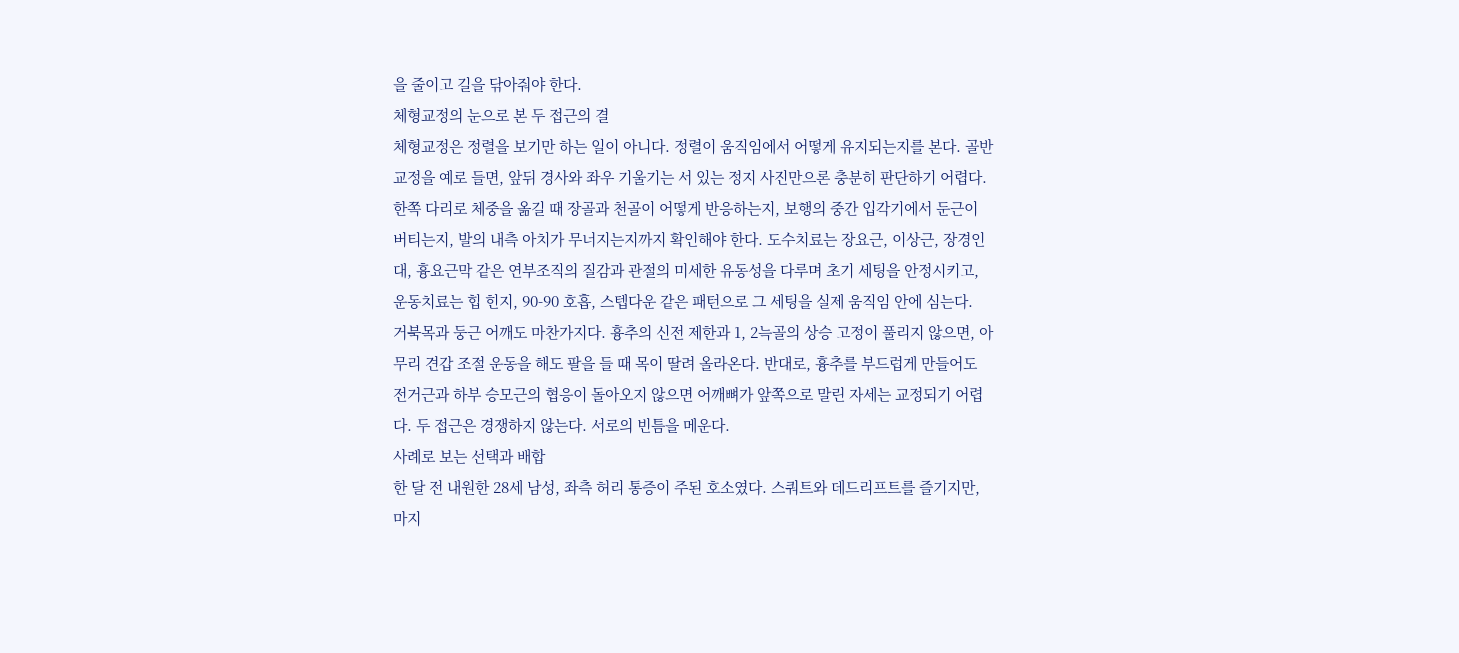을 줄이고 길을 닦아줘야 한다.
체형교정의 눈으로 본 두 접근의 결
체형교정은 정렬을 보기만 하는 일이 아니다. 정렬이 움직임에서 어떻게 유지되는지를 본다. 골반교정을 예로 들면, 앞뒤 경사와 좌우 기울기는 서 있는 정지 사진만으론 충분히 판단하기 어렵다. 한쪽 다리로 체중을 옮길 때 장골과 천골이 어떻게 반응하는지, 보행의 중간 입각기에서 둔근이 버티는지, 발의 내측 아치가 무너지는지까지 확인해야 한다. 도수치료는 장요근, 이상근, 장경인대, 흉요근막 같은 연부조직의 질감과 관절의 미세한 유동성을 다루며 초기 세팅을 안정시키고, 운동치료는 힙 힌지, 90-90 호흡, 스텝다운 같은 패턴으로 그 세팅을 실제 움직임 안에 심는다.
거북목과 둥근 어깨도 마찬가지다. 흉추의 신전 제한과 1, 2늑골의 상승 고정이 풀리지 않으면, 아무리 견갑 조절 운동을 해도 팔을 들 때 목이 딸려 올라온다. 반대로, 흉추를 부드럽게 만들어도 전거근과 하부 승모근의 협응이 돌아오지 않으면 어깨뼈가 앞쪽으로 말린 자세는 교정되기 어렵다. 두 접근은 경쟁하지 않는다. 서로의 빈틈을 메운다.
사례로 보는 선택과 배합
한 달 전 내원한 28세 남성, 좌측 허리 통증이 주된 호소였다. 스쿼트와 데드리프트를 즐기지만, 마지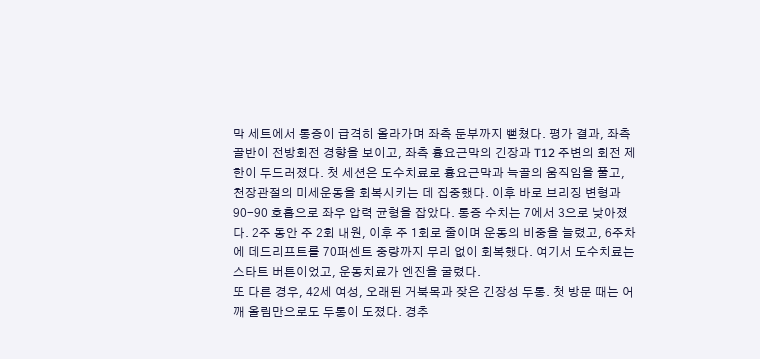막 세트에서 통증이 급격히 올라가며 좌측 둔부까지 뻗쳤다. 평가 결과, 좌측 골반이 전방회전 경향을 보이고, 좌측 흉요근막의 긴장과 T12 주변의 회전 제한이 두드러졌다. 첫 세션은 도수치료로 흉요근막과 늑골의 움직임을 풀고, 천장관절의 미세운동을 회복시키는 데 집중했다. 이후 바로 브리징 변형과 90-90 호흡으로 좌우 압력 균형을 잡았다. 통증 수치는 7에서 3으로 낮아졌다. 2주 동안 주 2회 내원, 이후 주 1회로 줄이며 운동의 비중을 늘렸고, 6주차에 데드리프트를 70퍼센트 중량까지 무리 없이 회복했다. 여기서 도수치료는 스타트 버튼이었고, 운동치료가 엔진을 굴렸다.
또 다른 경우, 42세 여성, 오래된 거북목과 잦은 긴장성 두통. 첫 방문 때는 어깨 올림만으로도 두통이 도졌다. 경추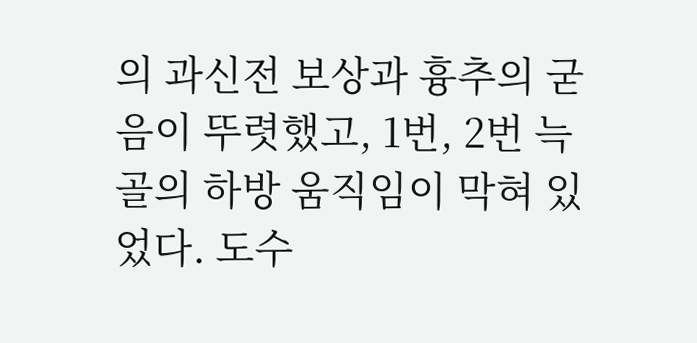의 과신전 보상과 흉추의 굳음이 뚜렷했고, 1번, 2번 늑골의 하방 움직임이 막혀 있었다. 도수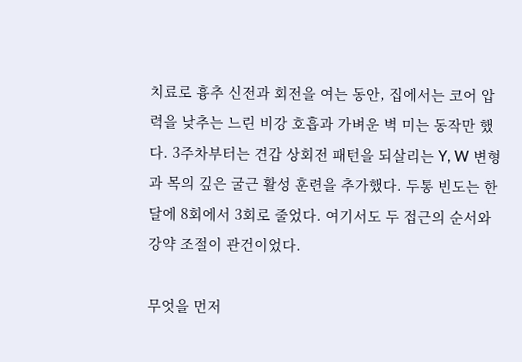치료로 흉추 신전과 회전을 여는 동안, 집에서는 코어 압력을 낮추는 느린 비강 호흡과 가벼운 벽 미는 동작만 했다. 3주차부터는 견갑 상회전 패턴을 되살리는 Y, W 변형과 목의 깊은 굴근 활성 훈련을 추가했다. 두통 빈도는 한 달에 8회에서 3회로 줄었다. 여기서도 두 접근의 순서와 강약 조절이 관건이었다.

무엇을 먼저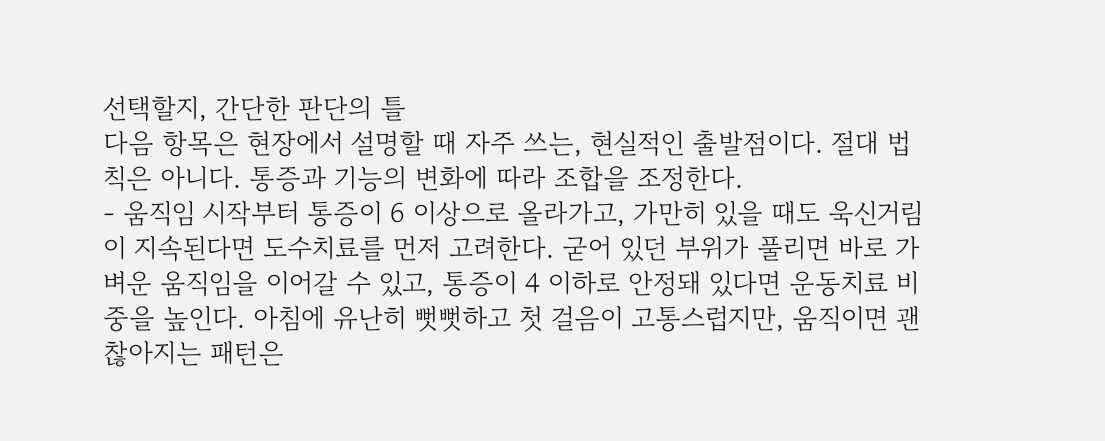선택할지, 간단한 판단의 틀
다음 항목은 현장에서 설명할 때 자주 쓰는, 현실적인 출발점이다. 절대 법칙은 아니다. 통증과 기능의 변화에 따라 조합을 조정한다.
- 움직임 시작부터 통증이 6 이상으로 올라가고, 가만히 있을 때도 욱신거림이 지속된다면 도수치료를 먼저 고려한다. 굳어 있던 부위가 풀리면 바로 가벼운 움직임을 이어갈 수 있고, 통증이 4 이하로 안정돼 있다면 운동치료 비중을 높인다. 아침에 유난히 뻣뻣하고 첫 걸음이 고통스럽지만, 움직이면 괜찮아지는 패턴은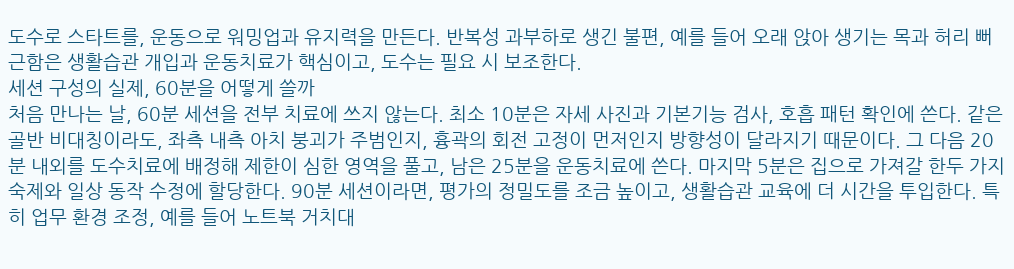도수로 스타트를, 운동으로 워밍업과 유지력을 만든다. 반복성 과부하로 생긴 불편, 예를 들어 오래 앉아 생기는 목과 허리 뻐근함은 생활습관 개입과 운동치료가 핵심이고, 도수는 필요 시 보조한다.
세션 구성의 실제, 60분을 어떻게 쓸까
처음 만나는 날, 60분 세션을 전부 치료에 쓰지 않는다. 최소 10분은 자세 사진과 기본기능 검사, 호흡 패턴 확인에 쓴다. 같은 골반 비대칭이라도, 좌측 내측 아치 붕괴가 주범인지, 흉곽의 회전 고정이 먼저인지 방향성이 달라지기 때문이다. 그 다음 20분 내외를 도수치료에 배정해 제한이 심한 영역을 풀고, 남은 25분을 운동치료에 쓴다. 마지막 5분은 집으로 가져갈 한두 가지 숙제와 일상 동작 수정에 할당한다. 90분 세션이라면, 평가의 정밀도를 조금 높이고, 생활습관 교육에 더 시간을 투입한다. 특히 업무 환경 조정, 예를 들어 노트북 거치대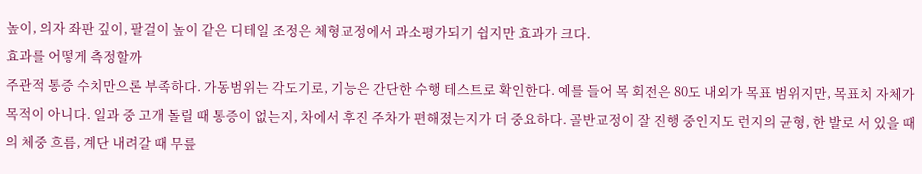높이, 의자 좌판 깊이, 팔걸이 높이 같은 디테일 조정은 체형교정에서 과소평가되기 쉽지만 효과가 크다.
효과를 어떻게 측정할까
주관적 통증 수치만으론 부족하다. 가동범위는 각도기로, 기능은 간단한 수행 테스트로 확인한다. 예를 들어 목 회전은 80도 내외가 목표 범위지만, 목표치 자체가 목적이 아니다. 일과 중 고개 돌릴 때 통증이 없는지, 차에서 후진 주차가 편해졌는지가 더 중요하다. 골반교정이 잘 진행 중인지도 런지의 균형, 한 발로 서 있을 때의 체중 흐름, 계단 내려갈 때 무릎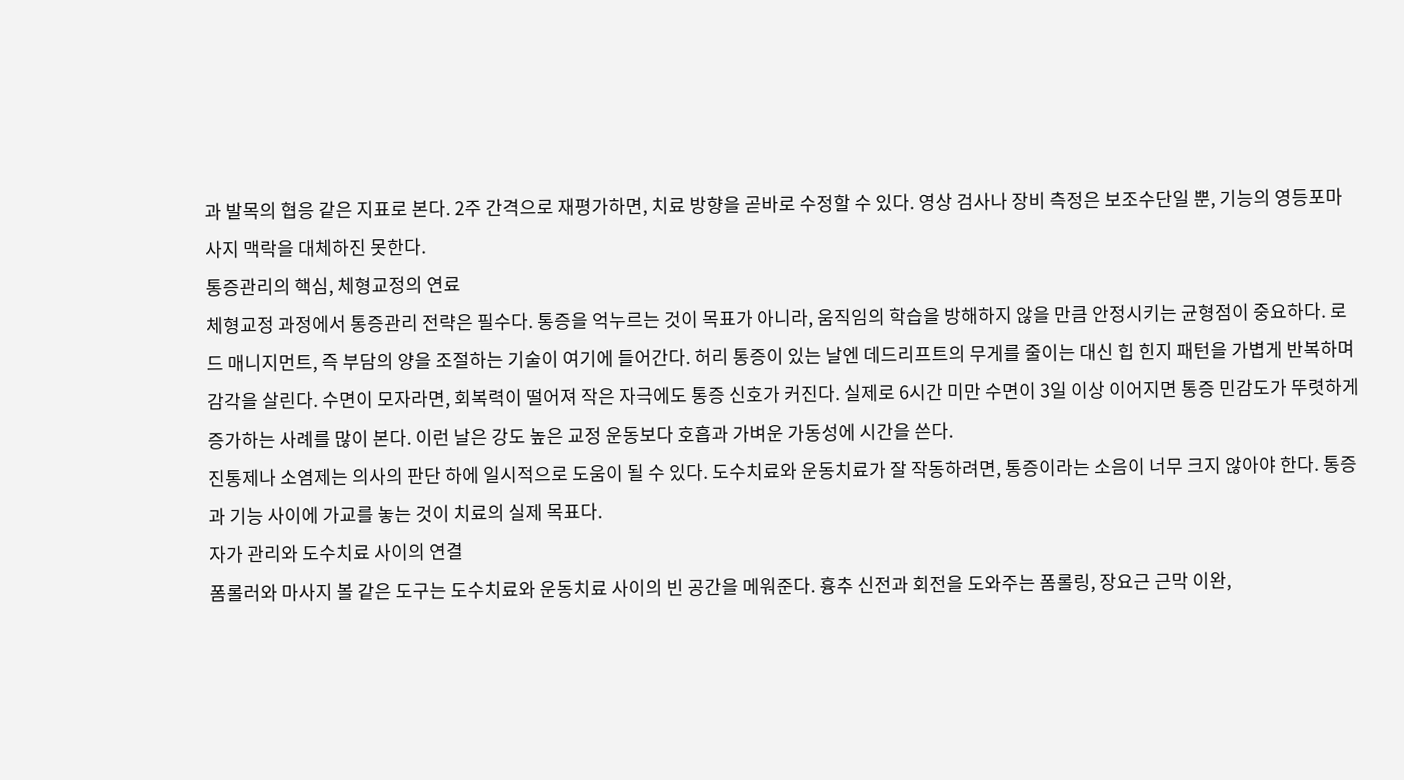과 발목의 협응 같은 지표로 본다. 2주 간격으로 재평가하면, 치료 방향을 곧바로 수정할 수 있다. 영상 검사나 장비 측정은 보조수단일 뿐, 기능의 영등포마사지 맥락을 대체하진 못한다.
통증관리의 핵심, 체형교정의 연료
체형교정 과정에서 통증관리 전략은 필수다. 통증을 억누르는 것이 목표가 아니라, 움직임의 학습을 방해하지 않을 만큼 안정시키는 균형점이 중요하다. 로드 매니지먼트, 즉 부담의 양을 조절하는 기술이 여기에 들어간다. 허리 통증이 있는 날엔 데드리프트의 무게를 줄이는 대신 힙 힌지 패턴을 가볍게 반복하며 감각을 살린다. 수면이 모자라면, 회복력이 떨어져 작은 자극에도 통증 신호가 커진다. 실제로 6시간 미만 수면이 3일 이상 이어지면 통증 민감도가 뚜렷하게 증가하는 사례를 많이 본다. 이런 날은 강도 높은 교정 운동보다 호흡과 가벼운 가동성에 시간을 쓴다.
진통제나 소염제는 의사의 판단 하에 일시적으로 도움이 될 수 있다. 도수치료와 운동치료가 잘 작동하려면, 통증이라는 소음이 너무 크지 않아야 한다. 통증과 기능 사이에 가교를 놓는 것이 치료의 실제 목표다.
자가 관리와 도수치료 사이의 연결
폼롤러와 마사지 볼 같은 도구는 도수치료와 운동치료 사이의 빈 공간을 메워준다. 흉추 신전과 회전을 도와주는 폼롤링, 장요근 근막 이완,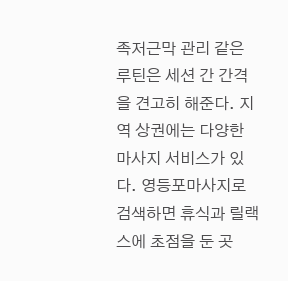족저근막 관리 같은 루틴은 세션 간 간격을 견고히 해준다. 지역 상권에는 다양한 마사지 서비스가 있다. 영등포마사지로 검색하면 휴식과 릴랙스에 초점을 둔 곳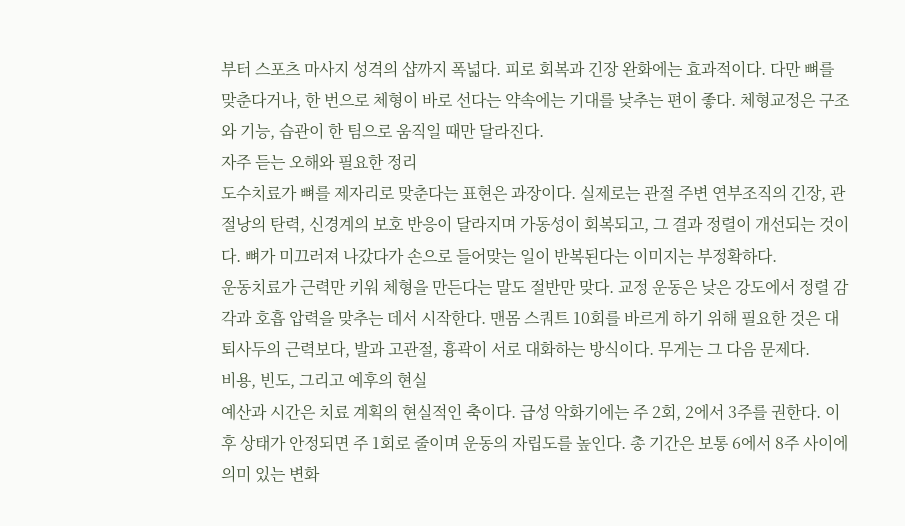부터 스포츠 마사지 성격의 샵까지 폭넓다. 피로 회복과 긴장 완화에는 효과적이다. 다만 뼈를 맞춘다거나, 한 번으로 체형이 바로 선다는 약속에는 기대를 낮추는 편이 좋다. 체형교정은 구조와 기능, 습관이 한 팀으로 움직일 때만 달라진다.
자주 듣는 오해와 필요한 정리
도수치료가 뼈를 제자리로 맞춘다는 표현은 과장이다. 실제로는 관절 주변 연부조직의 긴장, 관절낭의 탄력, 신경계의 보호 반응이 달라지며 가동성이 회복되고, 그 결과 정렬이 개선되는 것이다. 뼈가 미끄러져 나갔다가 손으로 들어맞는 일이 반복된다는 이미지는 부정확하다.
운동치료가 근력만 키워 체형을 만든다는 말도 절반만 맞다. 교정 운동은 낮은 강도에서 정렬 감각과 호흡 압력을 맞추는 데서 시작한다. 맨몸 스쿼트 10회를 바르게 하기 위해 필요한 것은 대퇴사두의 근력보다, 발과 고관절, 흉곽이 서로 대화하는 방식이다. 무게는 그 다음 문제다.
비용, 빈도, 그리고 예후의 현실
예산과 시간은 치료 계획의 현실적인 축이다. 급성 악화기에는 주 2회, 2에서 3주를 권한다. 이후 상태가 안정되면 주 1회로 줄이며 운동의 자립도를 높인다. 총 기간은 보통 6에서 8주 사이에 의미 있는 변화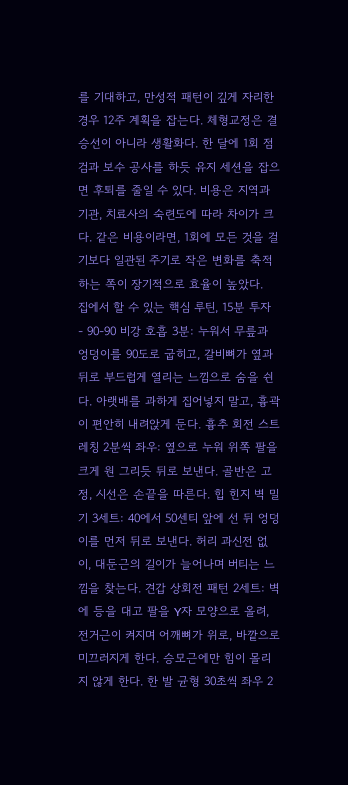를 기대하고, 만성적 패턴이 깊게 자리한 경우 12주 계획을 잡는다. 체형교정은 결승선이 아니라 생활화다. 한 달에 1회 점검과 보수 공사를 하듯 유지 세션을 잡으면 후퇴를 줄일 수 있다. 비용은 지역과 기관, 치료사의 숙련도에 따라 차이가 크다. 같은 비용이라면, 1회에 모든 것을 걸기보다 일관된 주기로 작은 변화를 축적하는 쪽이 장기적으로 효율이 높았다.
집에서 할 수 있는 핵심 루틴, 15분 투자
- 90-90 비강 호흡 3분: 누워서 무릎과 엉덩이를 90도로 굽히고, 갈비뼈가 옆과 뒤로 부드럽게 열리는 느낌으로 숨을 쉰다. 아랫배를 과하게 집어넣지 말고, 흉곽이 편안히 내려앉게 둔다. 흉추 회전 스트레칭 2분씩 좌우: 옆으로 누워 위쪽 팔을 크게 원 그리듯 뒤로 보낸다. 골반은 고정, 시선은 손끝을 따른다. 힙 힌지 벽 밀기 3세트: 40에서 50센티 앞에 선 뒤 엉덩이를 먼저 뒤로 보낸다. 허리 과신전 없이, 대둔근의 길이가 늘어나며 버티는 느낌을 찾는다. 견갑 상회전 패턴 2세트: 벽에 등을 대고 팔을 Y자 모양으로 올려, 전거근이 켜지며 어깨뼈가 위로, 바깥으로 미끄러지게 한다. 승모근에만 힘이 몰리지 않게 한다. 한 발 균형 30초씩 좌우 2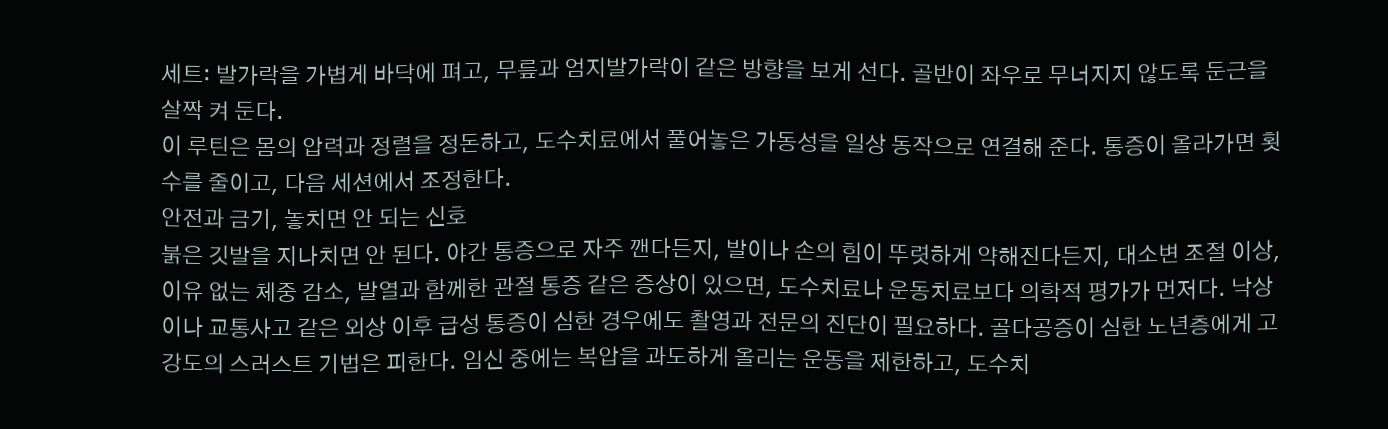세트: 발가락을 가볍게 바닥에 펴고, 무릎과 엄지발가락이 같은 방향을 보게 선다. 골반이 좌우로 무너지지 않도록 둔근을 살짝 켜 둔다.
이 루틴은 몸의 압력과 정렬을 정돈하고, 도수치료에서 풀어놓은 가동성을 일상 동작으로 연결해 준다. 통증이 올라가면 횟수를 줄이고, 다음 세션에서 조정한다.
안전과 금기, 놓치면 안 되는 신호
붉은 깃발을 지나치면 안 된다. 야간 통증으로 자주 깬다든지, 발이나 손의 힘이 뚜렷하게 약해진다든지, 대소변 조절 이상, 이유 없는 체중 감소, 발열과 함께한 관절 통증 같은 증상이 있으면, 도수치료나 운동치료보다 의학적 평가가 먼저다. 낙상이나 교통사고 같은 외상 이후 급성 통증이 심한 경우에도 촬영과 전문의 진단이 필요하다. 골다공증이 심한 노년층에게 고강도의 스러스트 기법은 피한다. 임신 중에는 복압을 과도하게 올리는 운동을 제한하고, 도수치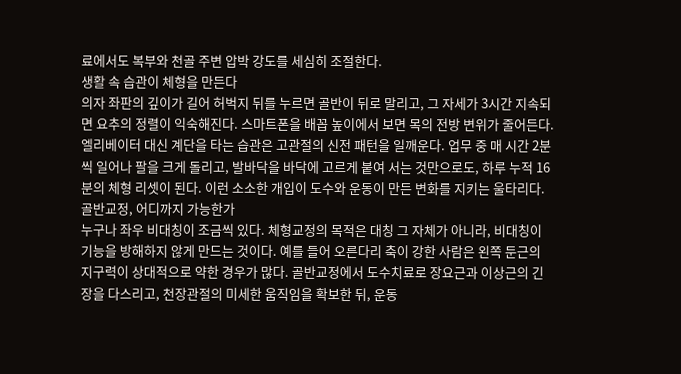료에서도 복부와 천골 주변 압박 강도를 세심히 조절한다.
생활 속 습관이 체형을 만든다
의자 좌판의 깊이가 길어 허벅지 뒤를 누르면 골반이 뒤로 말리고, 그 자세가 3시간 지속되면 요추의 정렬이 익숙해진다. 스마트폰을 배꼽 높이에서 보면 목의 전방 변위가 줄어든다. 엘리베이터 대신 계단을 타는 습관은 고관절의 신전 패턴을 일깨운다. 업무 중 매 시간 2분씩 일어나 팔을 크게 돌리고, 발바닥을 바닥에 고르게 붙여 서는 것만으로도, 하루 누적 16분의 체형 리셋이 된다. 이런 소소한 개입이 도수와 운동이 만든 변화를 지키는 울타리다.
골반교정, 어디까지 가능한가
누구나 좌우 비대칭이 조금씩 있다. 체형교정의 목적은 대칭 그 자체가 아니라, 비대칭이 기능을 방해하지 않게 만드는 것이다. 예를 들어 오른다리 축이 강한 사람은 왼쪽 둔근의 지구력이 상대적으로 약한 경우가 많다. 골반교정에서 도수치료로 장요근과 이상근의 긴장을 다스리고, 천장관절의 미세한 움직임을 확보한 뒤, 운동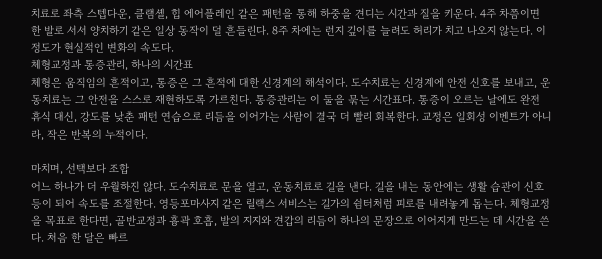치료로 좌측 스텝다운, 클램셸, 힙 에어플레인 같은 패턴을 통해 하중을 견디는 시간과 질을 키운다. 4주 차쯤이면 한 발로 서서 양치하기 같은 일상 동작이 덜 흔들린다. 8주 차에는 런지 깊이를 늘려도 허리가 치고 나오지 않는다. 이 정도가 현실적인 변화의 속도다.
체형교정과 통증관리, 하나의 시간표
체형은 움직임의 흔적이고, 통증은 그 흔적에 대한 신경계의 해석이다. 도수치료는 신경계에 안전 신호를 보내고, 운동치료는 그 안전을 스스로 재현하도록 가르친다. 통증관리는 이 둘을 묶는 시간표다. 통증이 오르는 날에도 완전 휴식 대신, 강도를 낮춘 패턴 연습으로 리듬을 이어가는 사람이 결국 더 빨리 회복한다. 교정은 일회성 이벤트가 아니라, 작은 반복의 누적이다.

마치며, 선택보다 조합
어느 하나가 더 우월하진 않다. 도수치료로 문을 열고, 운동치료로 길을 낸다. 길을 내는 동안에는 생활 습관이 신호등이 되어 속도를 조절한다. 영등포마사지 같은 릴랙스 서비스는 길가의 쉼터처럼 피로를 내려놓게 돕는다. 체형교정을 목표로 한다면, 골반교정과 흉곽 호흡, 발의 지지와 견갑의 리듬이 하나의 문장으로 이어지게 만드는 데 시간을 쓴다. 처음 한 달은 빠르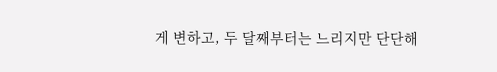게 변하고, 두 달째부터는 느리지만 단단해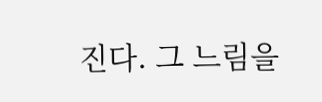진다. 그 느림을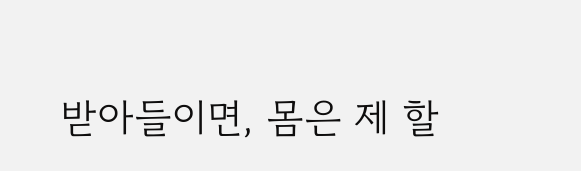받아들이면, 몸은 제 할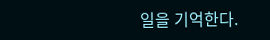일을 기억한다.